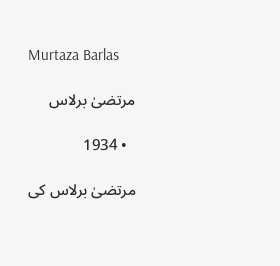Murtaza Barlas

مرتضیٰ برلاس

  • 1934

مرتضیٰ برلاس کی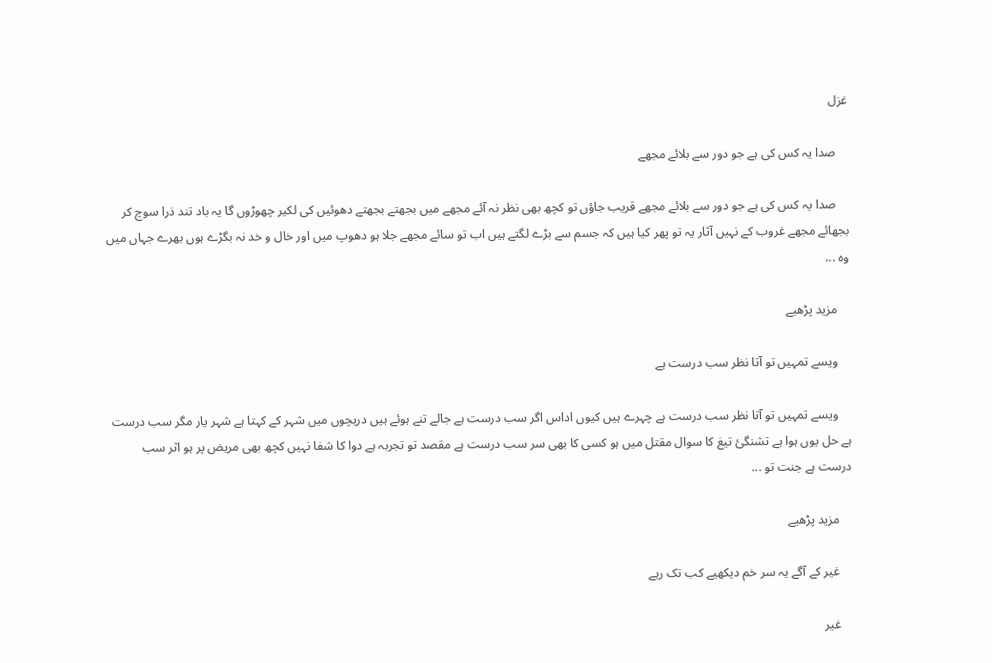غزل

    صدا یہ کس کی ہے جو دور سے بلائے مجھے

    صدا یہ کس کی ہے جو دور سے بلائے مجھے قریب جاؤں تو کچھ بھی نظر نہ آئے مجھے میں بجھتے بجھتے دھوئیں کی لکیر چھوڑوں گا یہ باد تند ذرا سوچ کر بجھائے مجھے غروب کے نہیں آثار یہ تو پھر کیا ہیں کہ جسم سے بڑے لگتے ہیں اب تو سائے مجھے جلا ہو دھوپ میں اور خال و خد نہ بگڑے ہوں بھرے جہاں میں وہ ...

    مزید پڑھیے

    ویسے تمہیں تو آتا نظر سب درست ہے

    ویسے تمہیں تو آتا نظر سب درست ہے چہرے ہیں کیوں اداس اگر سب درست ہے جالے تنے ہوئے ہیں دریچوں میں شہر کے کہتا ہے شہر یار مگر سب درست ہے حل یوں ہوا ہے تشنگیٔ تیغ کا سوال مقتل میں ہو کسی کا بھی سر سب درست ہے مقصد تو تجربہ ہے دوا کا شفا نہیں کچھ بھی مریض پر ہو اثر سب درست ہے جنت تو ...

    مزید پڑھیے

    غیر کے آگے یہ سر خم دیکھیے کب تک رہے

    غیر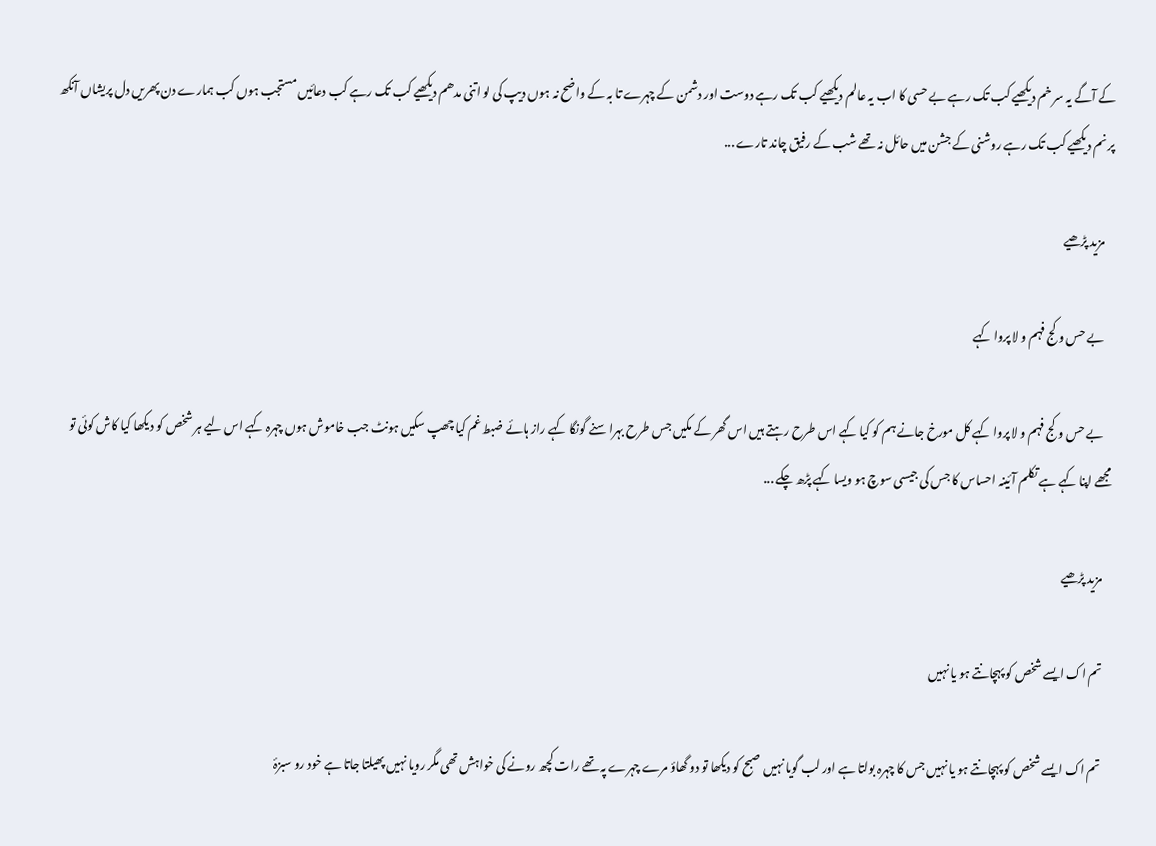کے آگے یہ سر خم دیکھیے کب تک رہے بے حسی کا اب یہ عالم دیکھیے کب تک رہے دوست اور دشمن کے چہرے تا بہ کے واضح نہ ہوں دیپ کی لو اتنی مدھم دیکھیے کب تک رہے کب دعائیں مستجب ہوں کب ہمارے دن پھریں دل پریشاں آنکھ پر نم دیکھیے کب تک رہے روشنی کے جشن میں حائل نہ تھے شب کے رفیق چاند تارے ...

    مزید پڑھیے

    بے حس و کج فہم و لا پروا کہے

    بے حس و کج فہم و لا پروا کہے کل مورخ جانے ہم کو کیا کہے اس طرح رہتے ہیں اس گھر کے مکیں جس طرح بہرا سنے گونگا کہے راز ہائے ضبط غم کیا چھپ سکیں ہونٹ جب خاموش ہوں چہرہ کہے اس لیے ہر شخص کو دیکھا کیا کاش کوئی تو مجھے اپنا کہے ہے تکلم آئینہ احساس کا جس کی جیسی سوچ ہو ویسا کہے پڑھ چکے ...

    مزید پڑھیے

    تم اک ایسے شخص کو پہچانتے ہو یا نہیں

    تم اک ایسے شخص کو پہچانتے ہو یا نہیں جس کا چہرہ بولتا ہے اور لب گویا نہیں صبح کو دیکھا تو دو گھاؤ مرے چہرے پہ تھے رات کچھ رونے کی خواہش تھی مگر رویا نہیں پھیلتا جاتا ہے خود رو سبزۂ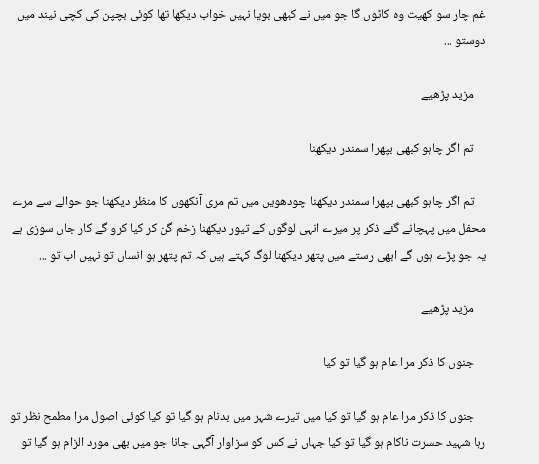غم چار سو کھیت وہ کاٹوں گا جو میں نے کبھی بویا نہیں خواب دیکھا تھا کوئی بچپن کی کچی نیند میں دوستو ...

    مزید پڑھیے

    تم اگر چاہو کبھی بپھرا سمندر دیکھنا

    تم اگر چاہو کبھی بپھرا سمندر دیکھنا چودھویں میں تم مری آنکھوں کا منظر دیکھنا جو حوالے سے مرے محفل میں پہچانے گئے ذکر پر میرے انہی لوگوں کے تیور دیکھنا زخم گن کر کیا کرو گے کار جاں سوزی ہے یہ جو پڑے ہوں گے ابھی رستے میں پتھر دیکھنا لوگ کہتے ہیں کہ تم پتھر ہو انساں تو نہیں اب تو ...

    مزید پڑھیے

    جنوں کا ذکر مرا عام ہو گیا تو کیا

    جنوں کا ذکر مرا عام ہو گیا تو کیا میں تیرے شہر میں بدنام ہو گیا تو کیا کوئی اصول مرا مطمح نظر تو رہا شہید حسرت ناکام ہو گیا تو کیا جہاں نے کس کو سزاوار‌ آگہی جانا جو میں بھی مورد الزام ہو گیا تو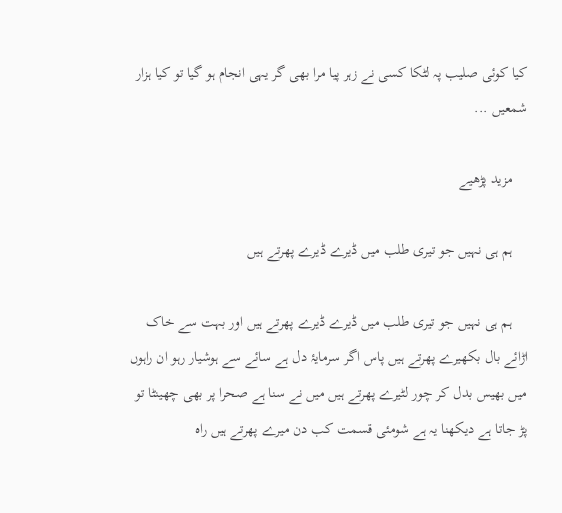کیا کوئی صلیب پہ لٹکا کسی نے زہر پیا مرا بھی گر یہی انجام ہو گیا تو کیا ہزار شمعیں ...

    مزید پڑھیے

    ہم ہی نہیں جو تیری طلب میں ڈیرے ڈیرے پھرتے ہیں

    ہم ہی نہیں جو تیری طلب میں ڈیرے ڈیرے پھرتے ہیں اور بہت سے خاک اڑائے بال بکھیرے پھرتے ہیں پاس اگر سرمایۂ دل ہے سائے سے ہوشیار رہو ان راہوں میں بھیس بدل کر چور لٹیرے پھرتے ہیں میں نے سنا ہے صحرا پر بھی چھینٹا تو پڑ جاتا ہے دیکھنا یہ ہے شومئی قسمت کب دن میرے پھرتے ہیں راہ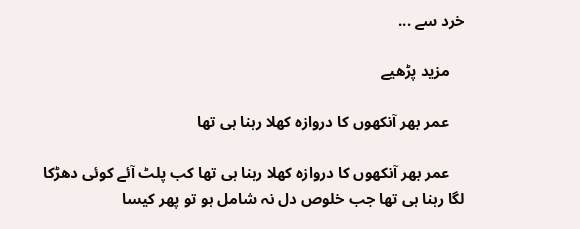خرد سے ...

    مزید پڑھیے

    عمر بھر آنکھوں کا دروازہ کھلا رہنا ہی تھا

    عمر بھر آنکھوں کا دروازہ کھلا رہنا ہی تھا کب پلٹ آئے کوئی دھڑکا لگا رہنا ہی تھا جب خلوص دل نہ شامل ہو تو پھر کیسا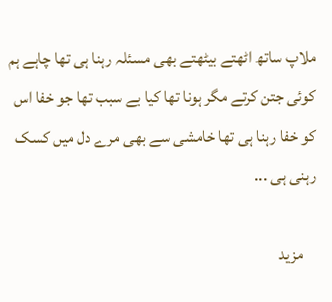ملاپ ساتھ اٹھتے بیٹھتے بھی مسئلہ رہنا ہی تھا چاہے ہم کوئی جتن کرتے مگر ہونا تھا کیا بے سبب تھا جو خفا اس کو خفا رہنا ہی تھا خامشی سے بھی مرے دل میں کسک رہنی ہی ...

    مزید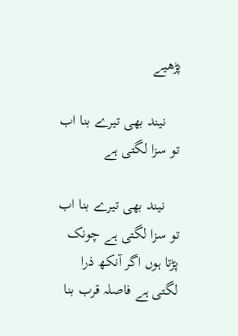پڑھیے

    نیند بھی تیرے بنا اب تو سزا لگتی ہے

    نیند بھی تیرے بنا اب تو سزا لگتی ہے چونک پڑتا ہوں اگر آنکھ ذرا لگتی ہے فاصلہ قرب بنا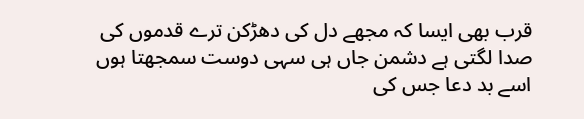قرب بھی ایسا کہ مجھے دل کی دھڑکن ترے قدموں کی صدا لگتی ہے دشمن جاں ہی سہی دوست سمجھتا ہوں اسے بد دعا جس کی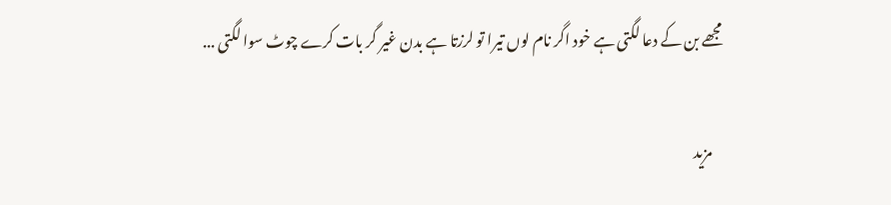مجھے بن کے دعا لگتی ہے خود اگر نام لوں تیرا تو لرزتا ہے بدن غیر گر بات کرے چوٹ سوا لگتی ...

    مزید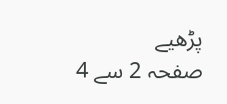پڑھیے
صفحہ 2 سے 4